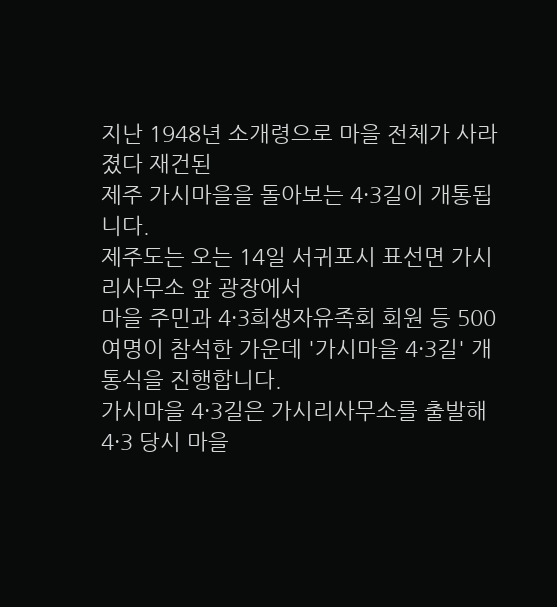지난 1948년 소개령으로 마을 전체가 사라졌다 재건된
제주 가시마을을 돌아보는 4·3길이 개통됩니다.
제주도는 오는 14일 서귀포시 표선면 가시리사무소 앞 광장에서
마을 주민과 4·3희생자유족회 회원 등 500여명이 참석한 가운데 '가시마을 4·3길' 개통식을 진행합니다.
가시마을 4·3길은 가시리사무소를 출발해
4·3 당시 마을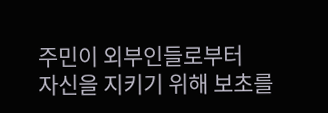주민이 외부인들로부터
자신을 지키기 위해 보초를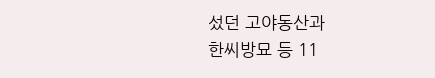섰던 고야동산과
한씨방묘 등 11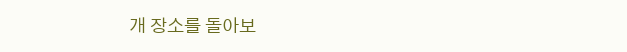개 장소를 돌아보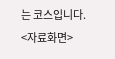는 코스입니다.
<자료화면>